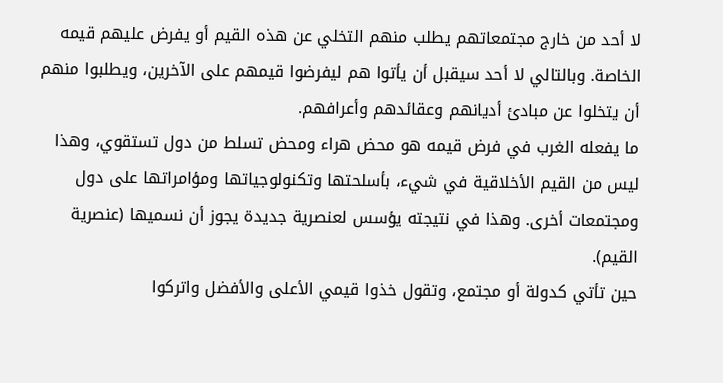لا أحد من خارج مجتمعاتهم يطلب منهم التخلي عن هذه القيم أو يفرض عليهم قيمه الخاصة. وبالتالي لا أحد سيقبل أن يأتوا هم ليفرضوا قيمهم على الآخرين، ويطلبوا منهم أن يتخلوا عن مبادئ أديانهم وعقائدهم وأعرافهم.
ما يفعله الغرب في فرض قيمه هو محض هراء ومحض تسلط من دول تستقوي، وهذا ليس من القيم الأخلاقية في شيء، بأسلحتها وتكنولوجياتها ومؤامراتها على دول ومجتمعات أخرى. وهذا في نتيجته يؤسس لعنصرية جديدة يجوز أن نسميها (عنصرية القيم).
حين تأتي كدولة أو مجتمع، وتقول خذوا قيمي الأعلى والأفضل واتركوا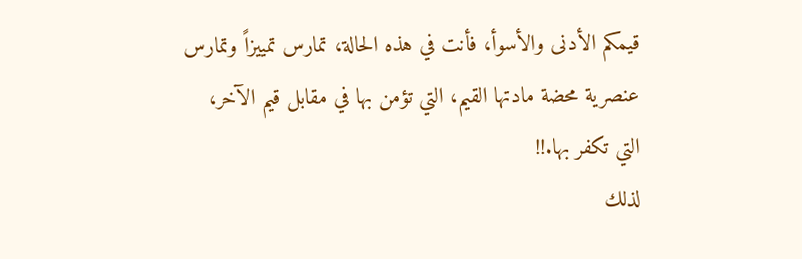قيمكم الأدنى والأسوأ، فأنت في هذه الحالة، تمارس تمييزاً وتمارس عنصرية محضة مادتها القيم، التي تؤمن بها في مقابل قيم الآخر، التي تكفر بها.!!
لذلك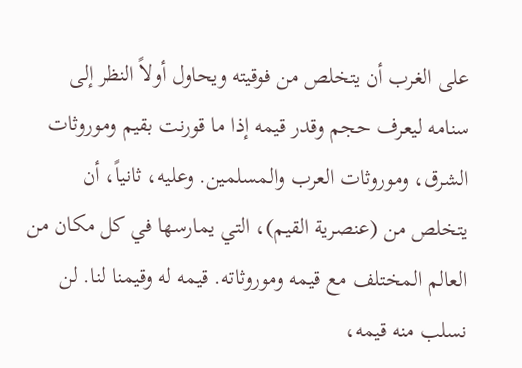على الغرب أن يتخلص من فوقيته ويحاول أولاً النظر إلى سنامه ليعرف حجم وقدر قيمه إذا ما قورنت بقيم وموروثات الشرق، وموروثات العرب والمسلمين. وعليه، ثانياً، أن يتخلص من (عنصرية القيم)، التي يمارسها في كل مكان من العالم المختلف مع قيمه وموروثاته. قيمه له وقيمنا لنا. لن نسلب منه قيمه،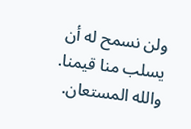ولن نسمح له أن يسلب منا قيمنا. والله المستعان.